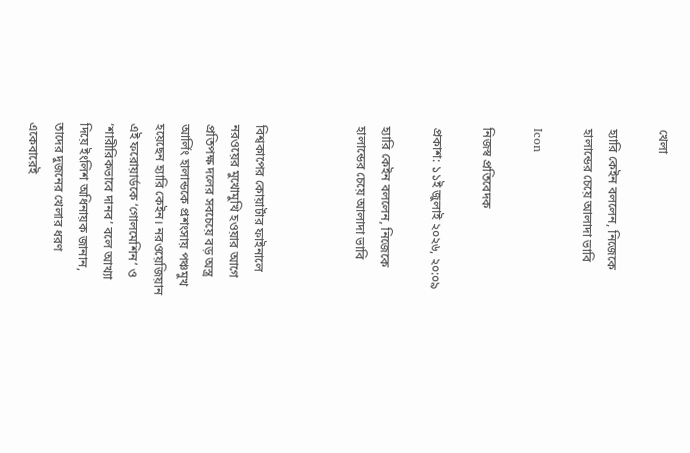খেলা

হ্যারি কেইন বললেন, নিজেকে হালান্ডের চেয়ে আলাদা ভাবি

Icon

নিজস্ব প্রতিবেদক

প্রকাশ: ১১ই জুলাই ২০২৬, ২০:০৯

হ্যারি কেইন বললেন, নিজেকে হালান্ডের চেয়ে আলাদা ভাবি



বিশ্বকাপের কোয়ার্টার ফাইনালে নরওয়ের মুখোমুখি হওয়ার আগে প্রতিপক্ষ দলের সবচেয়ে বড় অস্ত্র আর্লিং হালান্ডকে প্রশংসায় পঞ্চমুখ হয়েছেন হ্যারি কেইন। নরওয়েজিয়ান এই ফরোয়ার্ডকে ‘গোলমেশিন’ ও ‘শারীরিকভাবে দানব’ বলে আখ্যা দিয়ে ইংলিশ অধিনায়ক জানান, তাদের দুজনের খেলার ধরণ একেবারেই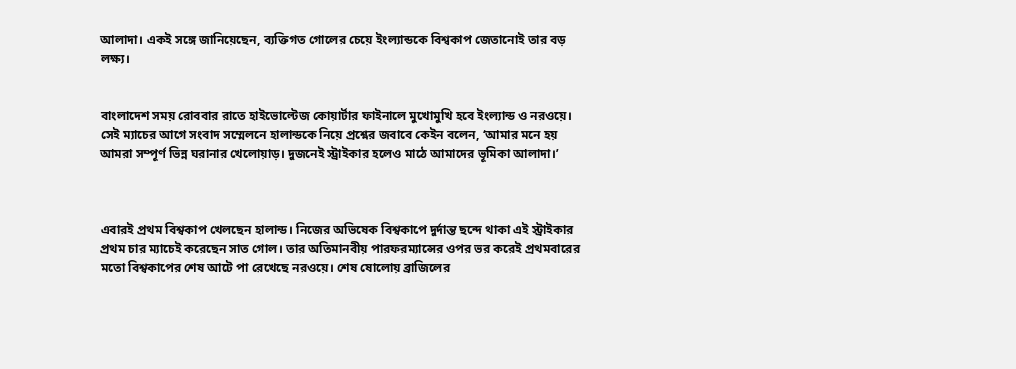আলাদা। একই সঙ্গে জানিয়েছেন, ব্যক্তিগত গোলের চেয়ে ইংল্যান্ডকে বিশ্বকাপ জেতানোই তার বড় লক্ষ্য।


বাংলাদেশ সময় রোববার রাতে হাইভোল্টেজ কোয়ার্টার ফাইনালে মুখোমুখি হবে ইংল্যান্ড ও নরওয়ে। সেই ম্যাচের আগে সংবাদ সম্মেলনে হালান্ডকে নিয়ে প্রশ্নের জবাবে কেইন বলেন, ‘আমার মনে হয় আমরা সম্পূর্ণ ভিন্ন ঘরানার খেলোয়াড়। দুজনেই স্ট্রাইকার হলেও মাঠে আমাদের ভূমিকা আলাদা।’



এবারই প্রথম বিশ্বকাপ খেলছেন হালান্ড। নিজের অভিষেক বিশ্বকাপে দুর্দান্ত ছন্দে থাকা এই স্ট্রাইকার প্রথম চার ম্যাচেই করেছেন সাত গোল। তার অতিমানবীয় পারফরম্যান্সের ওপর ভর করেই প্রথমবারের মতো বিশ্বকাপের শেষ আটে পা রেখেছে নরওয়ে। শেষ ষোলোয় ব্রাজিলের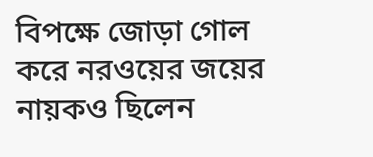বিপক্ষে জোড়া গোল করে নরওয়ের জয়ের নায়কও ছিলেন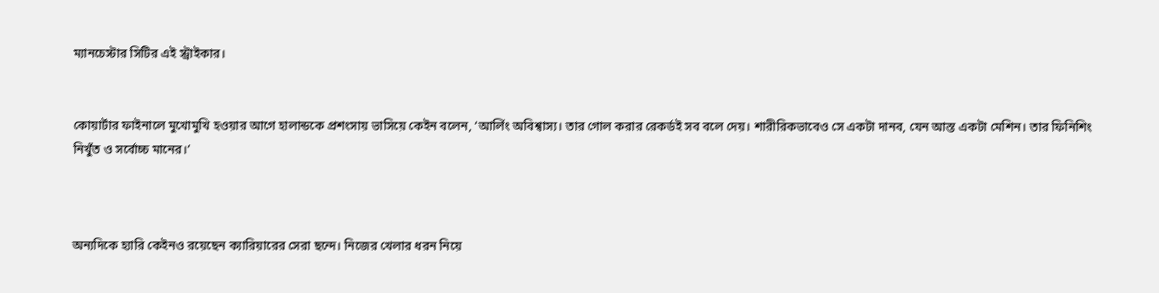ম্যানচেস্টার সিটির এই স্ট্রাইকার।


কোয়ার্টার ফাইনালে মুখোমুখি হওয়ার আগে হালান্ডকে প্রশংসায় ভাসিয়ে কেইন বলেন, ‘আর্লিং অবিশ্বাস্য। তার গোল করার রেকর্ডই সব বলে দেয়। শারীরিকভাবেও সে একটা দানব, যেন আস্ত একটা মেশিন। তার ফিনিশিং নিখুঁত ও সর্বোচ্চ মানের।’



অন্যদিকে হ্যারি কেইনও রয়েছেন ক্যারিয়ারের সেরা ছন্দে। নিজের খেলার ধরন নিয়ে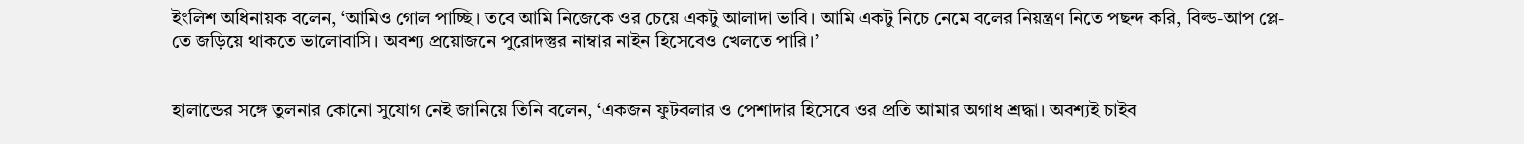ইংলিশ অধিনায়ক বলেন, ‘আমিও গোল পাচ্ছি। তবে আমি নিজেকে ওর চেয়ে একটু আলাদা ভাবি। আমি একটু নিচে নেমে বলের নিয়ন্ত্রণ নিতে পছন্দ করি, বিল্ড-আপ প্লে-তে জড়িয়ে থাকতে ভালোবাসি। অবশ্য প্রয়োজনে পুরোদস্তুর নাম্বার নাইন হিসেবেও খেলতে পারি।’


হালান্ডের সঙ্গে তুলনার কোনো সুযোগ নেই জানিয়ে তিনি বলেন, ‘একজন ফুটবলার ও পেশাদার হিসেবে ওর প্রতি আমার অগাধ শ্রদ্ধা। অবশ্যই চাইব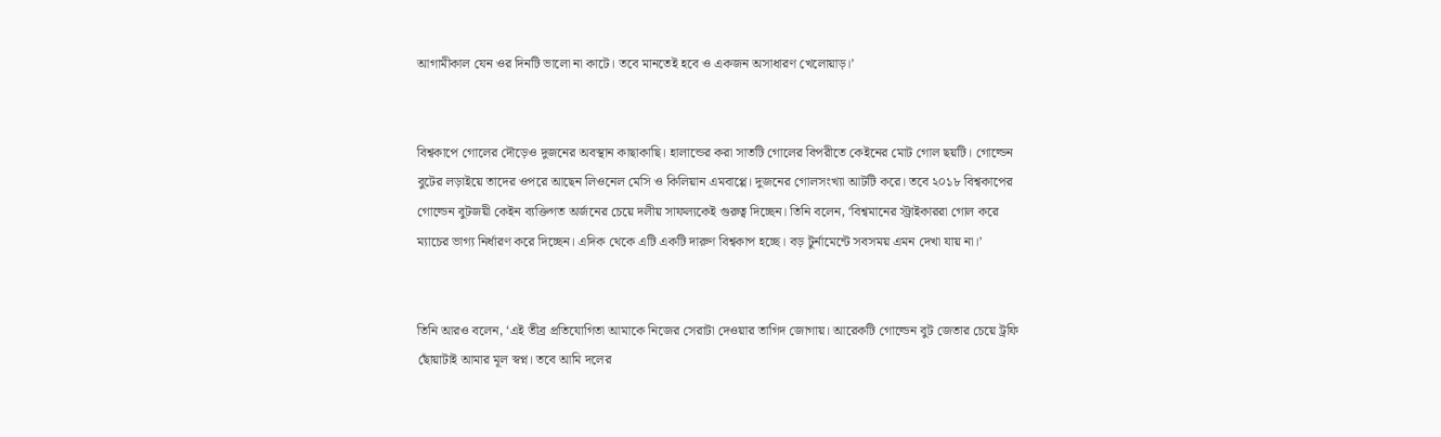আগামীকাল যেন ওর দিনটি ভালো না কাটে। তবে মানতেই হবে ও একজন অসাধারণ খেলোয়াড়।’


বিশ্বকাপে গোলের দৌড়েও দুজনের অবস্থান কাছাকাছি। হালান্ডের করা সাতটি গোলের বিপরীতে কেইনের মোট গোল ছয়টি। গোল্ডেন বুটের লড়াইয়ে তাদের ওপরে আছেন লিওনেল মেসি ও কিলিয়ান এমবাপ্পে। দুজনের গোলসংখ্যা আটটি করে। তবে ২০১৮ বিশ্বকাপের গোল্ডেন বুটজয়ী কেইন ব্যক্তিগত অর্জনের চেয়ে দলীয় সাফল্যকেই গুরুত্ব দিচ্ছেন। তিনি বলেন, ‘বিশ্বমানের স্ট্রাইকাররা গোল করে ম্যাচের ভাগ্য নির্ধারণ করে দিচ্ছেন। এদিক থেকে এটি একটি দারুণ বিশ্বকাপ হচ্ছে। বড় টুর্নামেন্টে সবসময় এমন দেখা যায় না।’


তিনি আরও বলেন, ‘এই তীব্র প্রতিযোগিতা আমাকে নিজের সেরাটা দেওয়ার তাগিদ জোগায়। আরেকটি গোল্ডেন বুট জেতার চেয়ে ট্রফি ছোঁয়াটাই আমার মূল স্বপ্ন। তবে আমি দলের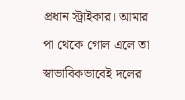প্রধান স্ট্রাইকার। আমার পা থেকে গোল এলে তা স্বাভাবিকভাবেই দলের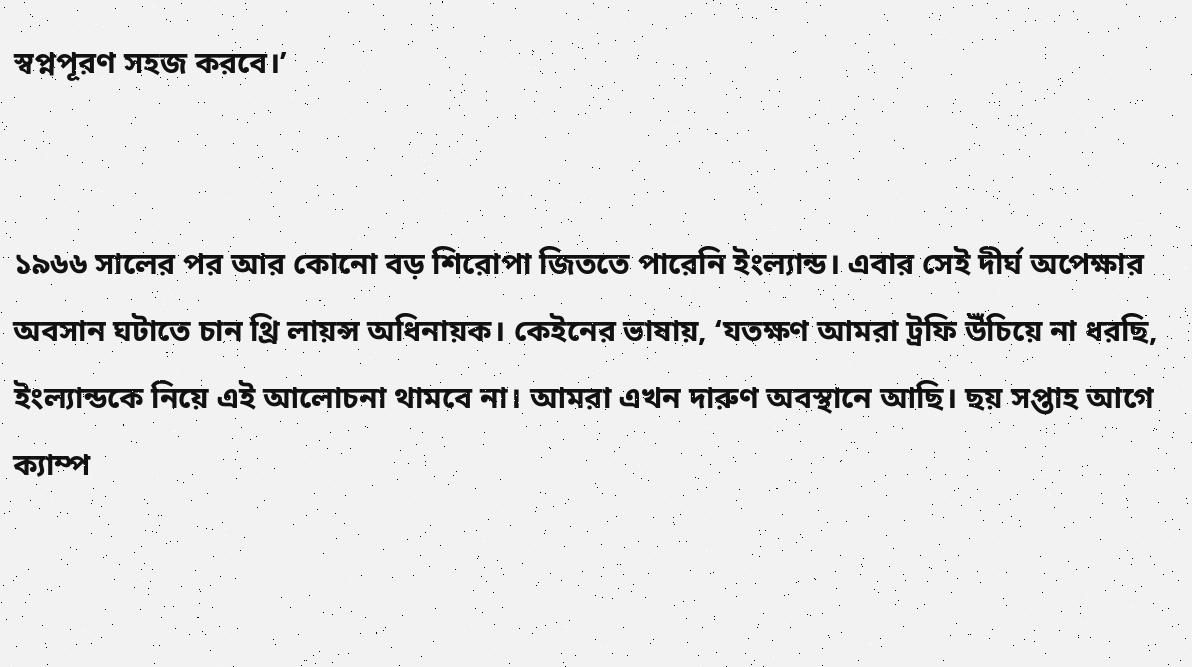স্বপ্নপূরণ সহজ করবে।’


১৯৬৬ সালের পর আর কোনো বড় শিরোপা জিততে পারেনি ইংল্যান্ড। এবার সেই দীর্ঘ অপেক্ষার অবসান ঘটাতে চান থ্রি লায়ন্স অধিনায়ক। কেইনের ভাষায়, ‘যতক্ষণ আমরা ট্রফি উঁচিয়ে না ধরছি, ইংল্যান্ডকে নিয়ে এই আলোচনা থামবে না। আমরা এখন দারুণ অবস্থানে আছি। ছয় সপ্তাহ আগে ক্যাম্প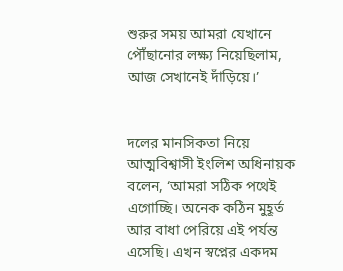শুরুর সময় আমরা যেখানে পৌঁছানোর লক্ষ্য নিয়েছিলাম, আজ সেখানেই দাঁড়িয়ে।’


দলের মানসিকতা নিয়ে আত্মবিশ্বাসী ইংলিশ অধিনায়ক বলেন, ‘আমরা সঠিক পথেই এগোচ্ছি। অনেক কঠিন মুহূর্ত আর বাধা পেরিয়ে এই পর্যন্ত এসেছি। এখন স্বপ্নের একদম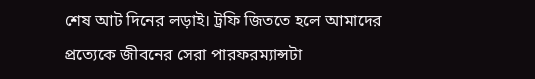শেষ আট দিনের লড়াই। ট্রফি জিততে হলে আমাদের প্রত্যেকে জীবনের সেরা পারফরম্যান্সটা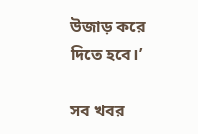উজাড় করে দিতে হবে।’

সব খবর